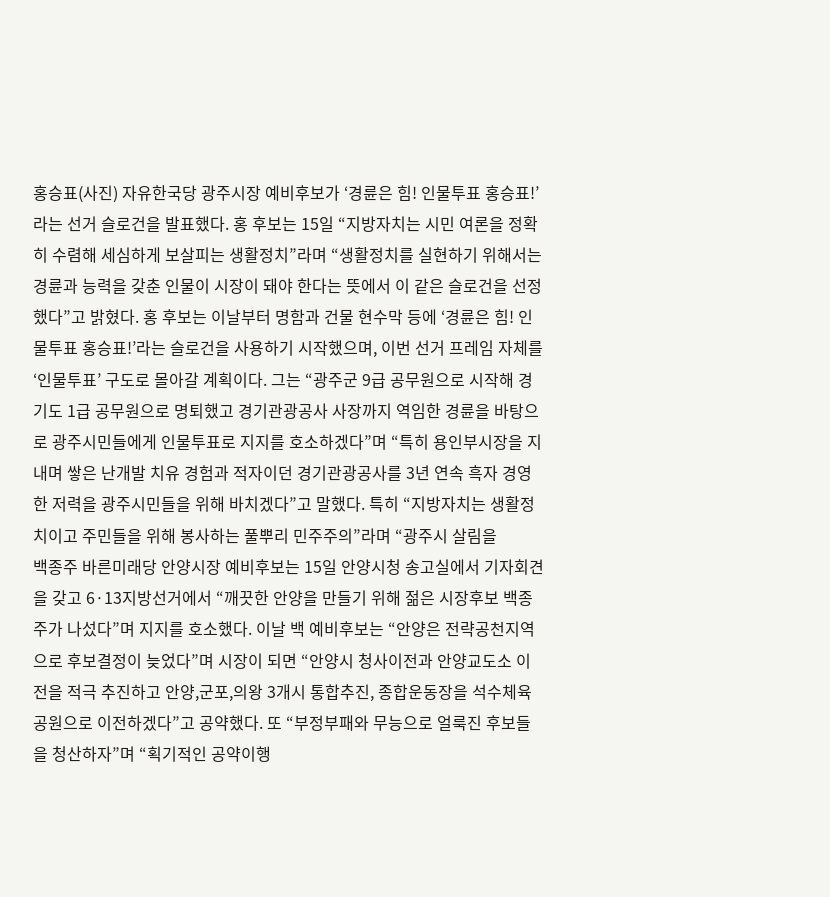홍승표(사진) 자유한국당 광주시장 예비후보가 ‘경륜은 힘! 인물투표 홍승표!’라는 선거 슬로건을 발표했다. 홍 후보는 15일 “지방자치는 시민 여론을 정확히 수렴해 세심하게 보살피는 생활정치”라며 “생활정치를 실현하기 위해서는 경륜과 능력을 갖춘 인물이 시장이 돼야 한다는 뜻에서 이 같은 슬로건을 선정했다”고 밝혔다. 홍 후보는 이날부터 명함과 건물 현수막 등에 ‘경륜은 힘! 인물투표 홍승표!’라는 슬로건을 사용하기 시작했으며, 이번 선거 프레임 자체를 ‘인물투표’ 구도로 몰아갈 계획이다. 그는 “광주군 9급 공무원으로 시작해 경기도 1급 공무원으로 명퇴했고 경기관광공사 사장까지 역임한 경륜을 바탕으로 광주시민들에게 인물투표로 지지를 호소하겠다”며 “특히 용인부시장을 지내며 쌓은 난개발 치유 경험과 적자이던 경기관광공사를 3년 연속 흑자 경영한 저력을 광주시민들을 위해 바치겠다”고 말했다. 특히 “지방자치는 생활정치이고 주민들을 위해 봉사하는 풀뿌리 민주주의”라며 “광주시 살림을
백종주 바른미래당 안양시장 예비후보는 15일 안양시청 송고실에서 기자회견을 갖고 6·13지방선거에서 “깨끗한 안양을 만들기 위해 젊은 시장후보 백종주가 나섰다”며 지지를 호소했다. 이날 백 예비후보는 “안양은 전략공천지역으로 후보결정이 늦었다”며 시장이 되면 “안양시 청사이전과 안양교도소 이전을 적극 추진하고 안양,군포,의왕 3개시 통합추진, 종합운동장을 석수체육공원으로 이전하겠다”고 공약했다. 또 “부정부패와 무능으로 얼룩진 후보들을 청산하자”며 “획기적인 공약이행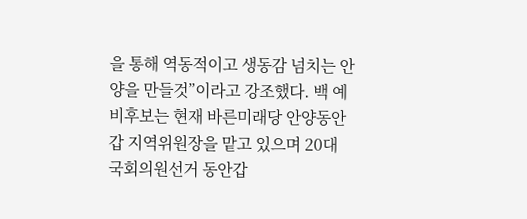을 통해 역동적이고 생동감 넘치는 안양을 만들것”이라고 강조했다. 백 예비후보는 현재 바른미래당 안양동안갑 지역위원장을 맡고 있으며 20대 국회의원선거 동안갑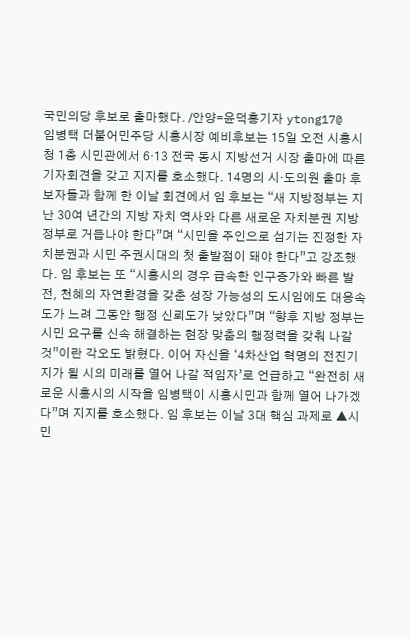국민의당 후보로 출마했다. /안양=윤덕흥기자 ytong17@
임병택 더불어민주당 시흥시장 예비후보는 15일 오전 시흥시청 1층 시민관에서 6·13 전국 동시 지방선거 시장 출마에 따른 기자회견을 갖고 지지를 호소했다. 14명의 시·도의원 출마 후보자들과 함께 한 이날 회견에서 임 후보는 “새 지방정부는 지난 30여 년간의 지방 자치 역사와 다른 새로운 자치분권 지방정부로 거듭나야 한다”며 “시민을 주인으로 섬기는 진정한 자치분권과 시민 주권시대의 첫 출발점이 돼야 한다”고 강조했다. 임 후보는 또 “시흥시의 경우 급속한 인구증가와 빠른 발전, 천혜의 자연환경을 갖춘 성장 가능성의 도시임에도 대응속도가 느려 그동안 행정 신뢰도가 낮았다”며 “향후 지방 정부는 시민 요구를 신속 해결하는 현장 맞춤의 행정력을 갖춰 나갈 것”이란 각오도 밝혔다. 이어 자신을 ‘4차산업 혁명의 전진기지가 될 시의 미래를 열어 나갈 적임자’로 언급하고 “완전히 새로운 시흥시의 시작을 임병택이 시흥시민과 함께 열어 나가겠다”며 지지를 호소했다. 임 후보는 이날 3대 핵심 과제로 ▲시민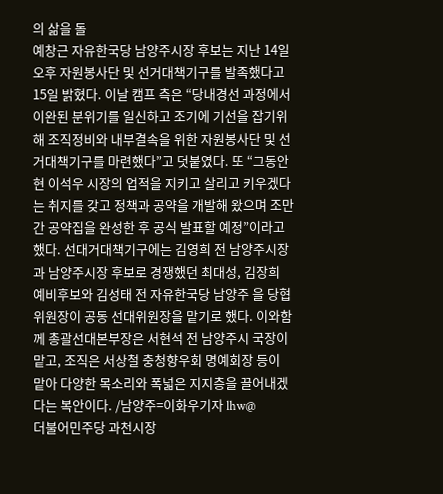의 삶을 돌
예창근 자유한국당 남양주시장 후보는 지난 14일 오후 자원봉사단 및 선거대책기구를 발족했다고 15일 밝혔다. 이날 캠프 측은 “당내경선 과정에서 이완된 분위기를 일신하고 조기에 기선을 잡기위해 조직정비와 내부결속을 위한 자원봉사단 및 선거대책기구를 마련했다”고 덧붙였다. 또 “그동안 현 이석우 시장의 업적을 지키고 살리고 키우겠다는 취지를 갖고 정책과 공약을 개발해 왔으며 조만간 공약집을 완성한 후 공식 발표할 예정”이라고 했다. 선대거대책기구에는 김영희 전 남양주시장과 남양주시장 후보로 경쟁했던 최대성, 김장희 예비후보와 김성태 전 자유한국당 남양주 을 당협위원장이 공동 선대위원장을 맡기로 했다. 이와함께 총괄선대본부장은 서현석 전 남양주시 국장이 맡고, 조직은 서상철 충청향우회 명예회장 등이 맡아 다양한 목소리와 폭넓은 지지층을 끌어내겠다는 복안이다. /남양주=이화우기자 lhw@
더불어민주당 과천시장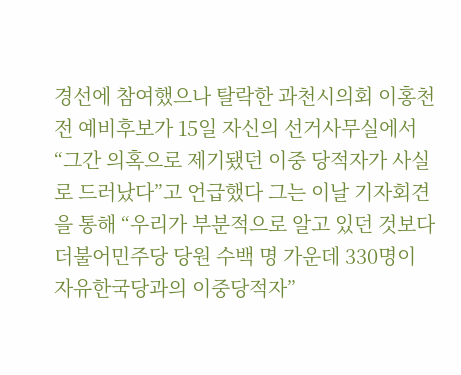경선에 참여했으나 탈락한 과천시의회 이홍천 전 예비후보가 15일 자신의 선거사무실에서 “그간 의혹으로 제기됐던 이중 당적자가 사실로 드러났다”고 언급했다 그는 이날 기자회견을 통해 “우리가 부분적으로 알고 있던 것보다 더불어민주당 당원 수백 명 가운데 330명이 자유한국당과의 이중당적자”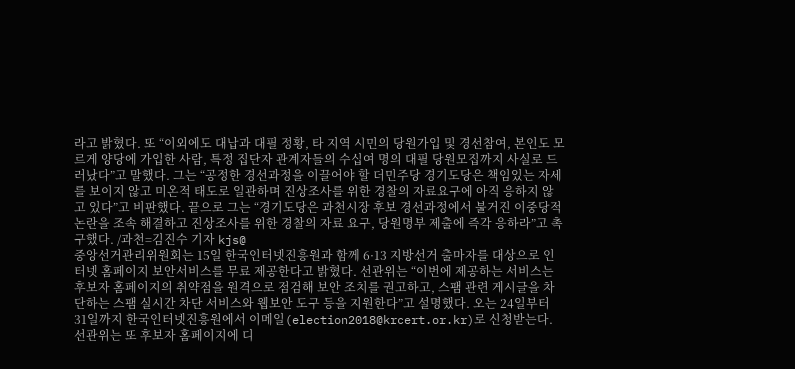라고 밝혔다. 또 “이외에도 대납과 대필 정황, 타 지역 시민의 당원가입 및 경선참여, 본인도 모르게 양당에 가입한 사람, 특정 집단자 관계자들의 수십여 명의 대필 당원모집까지 사실로 드러났다”고 말했다. 그는 “공정한 경선과정을 이끌어야 할 더민주당 경기도당은 책임있는 자세를 보이지 않고 미온적 태도로 일관하며 진상조사를 위한 경찰의 자료요구에 아직 응하지 않고 있다”고 비판했다. 끝으로 그는 “경기도당은 과천시장 후보 경선과정에서 불거진 이중당적 논란을 조속 해결하고 진상조사를 위한 경찰의 자료 요구, 당원명부 제출에 즉각 응하라”고 촉구했다. /과천=김진수 기자 kjs@
중앙선거관리위원회는 15일 한국인터넷진흥원과 함께 6·13 지방선거 출마자를 대상으로 인터넷 홈페이지 보안서비스를 무료 제공한다고 밝혔다. 선관위는 “이번에 제공하는 서비스는 후보자 홈페이지의 취약점을 원격으로 점검해 보안 조치를 권고하고, 스팸 관련 게시글을 차단하는 스팸 실시간 차단 서비스와 웹보안 도구 등을 지원한다”고 설명했다. 오는 24일부터 31일까지 한국인터넷진흥원에서 이메일(election2018@krcert.or.kr)로 신청받는다. 선관위는 또 후보자 홈페이지에 디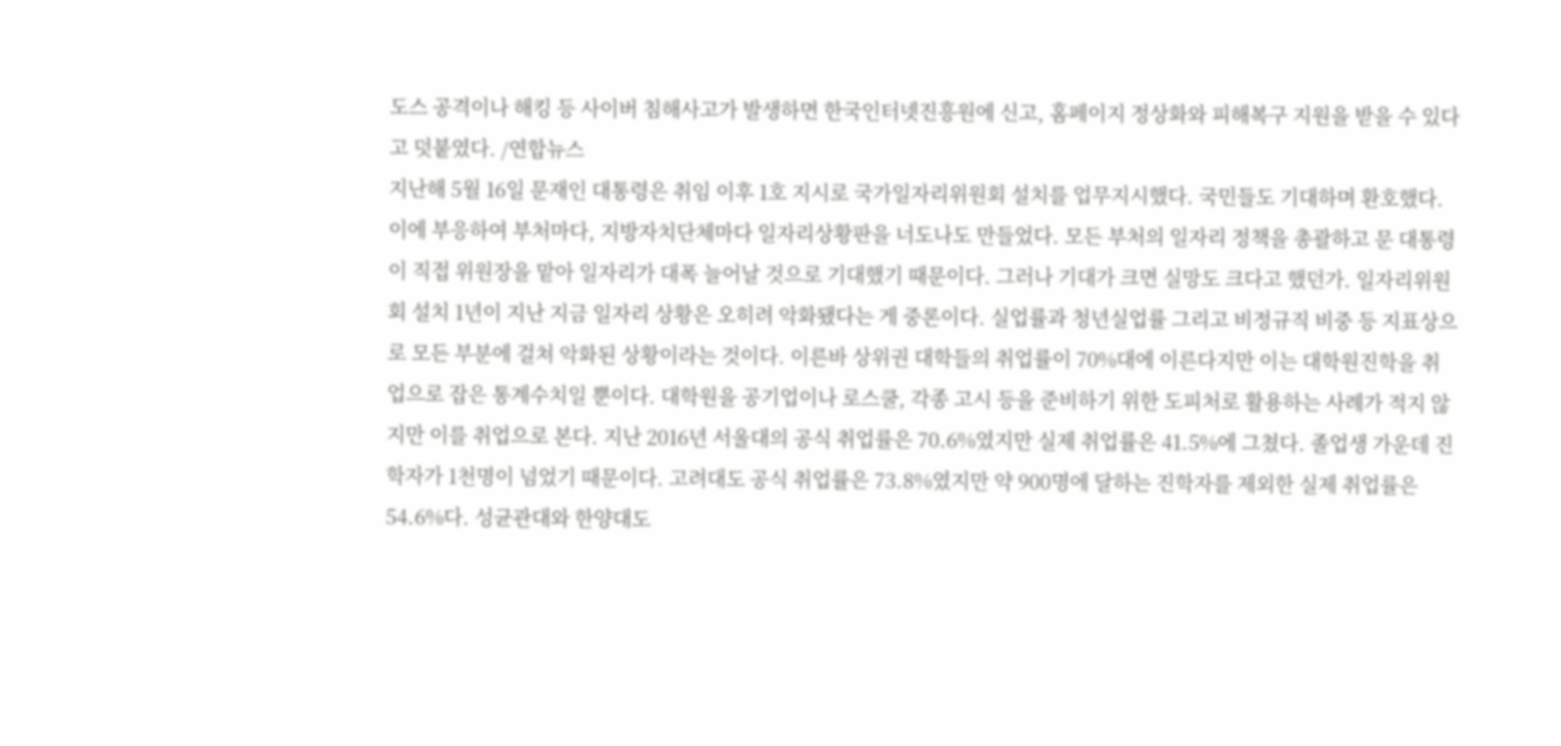도스 공격이나 해킹 등 사이버 침해사고가 발생하면 한국인터넷진흥원에 신고, 홈페이지 정상화와 피해복구 지원을 받을 수 있다고 덧붙였다. /연합뉴스
지난해 5월 16일 문재인 대통령은 취임 이후 1호 지시로 국가일자리위원회 설치를 업무지시했다. 국민들도 기대하며 환호했다. 이에 부응하여 부처마다, 지방자치단체마다 일자리상황판을 너도나도 만들었다. 모든 부처의 일자리 정책을 총괄하고 문 대통령이 직접 위원장을 맡아 일자리가 대폭 늘어날 것으로 기대했기 때문이다. 그러나 기대가 크면 실망도 크다고 했던가. 일자리위원회 설치 1년이 지난 지금 일자리 상황은 오히려 악화됐다는 게 중론이다. 실업률과 청년실업률 그리고 비정규직 비중 등 지표상으로 모든 부분에 걸쳐 악화된 상황이라는 것이다. 이른바 상위권 대학들의 취업률이 70%대에 이른다지만 이는 대학원진학을 취업으로 잡은 통계수치일 뿐이다. 대학원을 공기업이나 로스쿨, 각종 고시 등을 준비하기 위한 도피처로 활용하는 사례가 적지 않지만 이를 취업으로 본다. 지난 2016년 서울대의 공식 취업률은 70.6%였지만 실제 취업률은 41.5%에 그쳤다. 졸업생 가운데 진학자가 1천명이 넘었기 때문이다. 고려대도 공식 취업률은 73.8%였지만 약 900명에 달하는 진학자를 제외한 실제 취업률은 54.6%다. 성균관대와 한양대도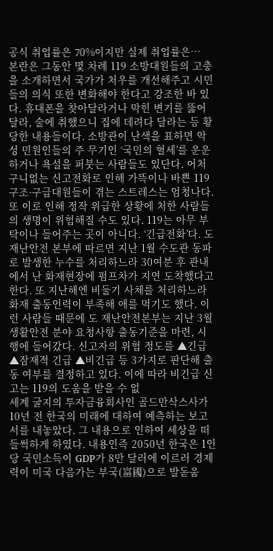공식 취업률은 70%이지만 실제 취업률은…
본란은 그동안 몇 차례 119 소방대원들의 고충을 소개하면서 국가가 처우를 개선해주고 시민들의 의식 또한 변화해야 한다고 강조한 바 있다. 휴대폰을 찾아달라거나 막힌 변기를 뚫어 달라, 술에 취했으니 집에 데려다 달라는 등 황당한 내용들이다. 소방관이 난색을 표하면 악성 민원인들의 주 무기인 ‘국민의 혈세’를 운운하거나 욕설을 퍼붓는 사람들도 있단다. 어처구니없는 신고전화로 인해 가뜩이나 바쁜 119 구조·구급대원들이 겪는 스트레스는 엄청나다. 또 이로 인해 정작 위급한 상황에 처한 사람들의 생명이 위험해질 수도 있다. 119는 아무 부탁이나 들어주는 곳이 아니다. ‘긴급전화’다. 도 재난안전 본부에 따르면 지난 1월 수도관 동파로 발생한 누수를 처리하느라 30여분 후 관내에서 난 화재현장에 펌프차가 지연 도착했다고 한다. 또 지난해엔 비둘기 사체를 처리하느라 화재 출동인력이 부족해 애를 먹기도 했다. 이런 사람들 때문에 도 재난안전본부는 지난 3월 생활안전 분야 요청사항 출동기준을 마련, 시행에 들어갔다. 신고자의 위험 정도를 ▲긴급 ▲잠재적 긴급 ▲비긴급 등 3가지로 판단해 출동 여부를 결정하고 있다. 이에 따라 비긴급 신고는 119의 도움을 받을 수 없
세계 굴지의 투자금융회사인 골드만삭스사가 10년 전 한국의 미래에 대하여 예측하는 보고서를 내놓았다. 그 내용으로 인하여 세상을 떠들썩하게 하였다. 내용인즉 2050년 한국은 1인당 국민소득이 GDP가 8만 달러에 이르러 경제력이 미국 다음가는 부국(富國)으로 발돋움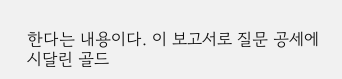한다는 내용이다. 이 보고서로 질문 공세에 시달린 골드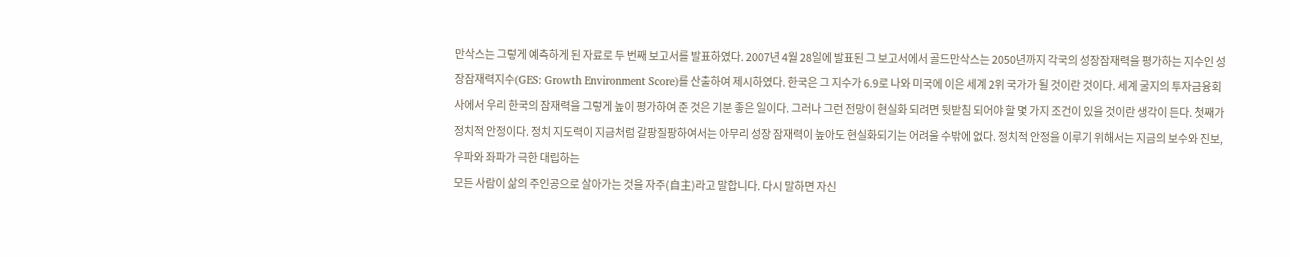만삭스는 그렇게 예측하게 된 자료로 두 번째 보고서를 발표하였다. 2007년 4월 28일에 발표된 그 보고서에서 골드만삭스는 2050년까지 각국의 성장잠재력을 평가하는 지수인 성장잠재력지수(GES: Growth Environment Score)를 산출하여 제시하였다. 한국은 그 지수가 6.9로 나와 미국에 이은 세계 2위 국가가 될 것이란 것이다. 세계 굴지의 투자금융회사에서 우리 한국의 잠재력을 그렇게 높이 평가하여 준 것은 기분 좋은 일이다. 그러나 그런 전망이 현실화 되려면 뒷받침 되어야 할 몇 가지 조건이 있을 것이란 생각이 든다. 첫째가 정치적 안정이다. 정치 지도력이 지금처럼 갈팡질팡하여서는 아무리 성장 잠재력이 높아도 현실화되기는 어려울 수밖에 없다. 정치적 안정을 이루기 위해서는 지금의 보수와 진보, 우파와 좌파가 극한 대립하는
모든 사람이 삶의 주인공으로 살아가는 것을 자주(自主)라고 말합니다. 다시 말하면 자신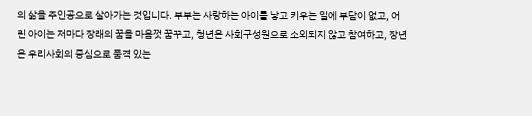의 삶을 주인공으로 살아가는 것입니다. 부부는 사랑하는 아이를 낳고 키우는 일에 부담이 없고, 어린 아이는 저마다 장래의 꿈을 마음껏 꿈꾸고, 청년은 사회구성원으로 소외되지 않고 참여하고, 장년은 우리사회의 중심으로 품격 있는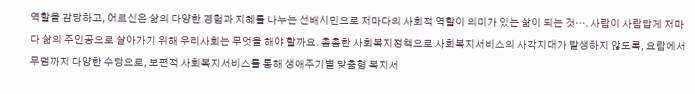역할을 감당하고, 어르신은 삶의 다양한 경험과 지혜를 나누는 선배시민으로 저마다의 사회적 역할이 의미가 있는 삶이 되는 것…. 사람이 사람답게 저마다 삶의 주인공으로 살아가기 위해 우리사회는 무엇을 해야 할까요. 촘촘한 사회복지정책으로 사회복지서비스의 사각지대가 발생하지 않도록, 요람에서 무덤까지 다양한 수당으로, 보편적 사회복지서비스를 통해 생애주기별 맞춤형 복지서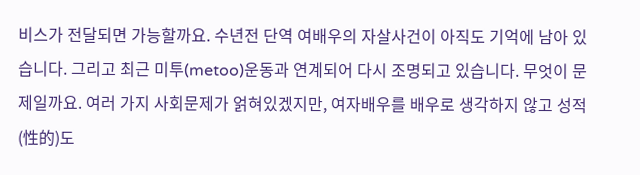비스가 전달되면 가능할까요. 수년전 단역 여배우의 자살사건이 아직도 기억에 남아 있습니다. 그리고 최근 미투(metoo)운동과 연계되어 다시 조명되고 있습니다. 무엇이 문제일까요. 여러 가지 사회문제가 얽혀있겠지만, 여자배우를 배우로 생각하지 않고 성적(性的)도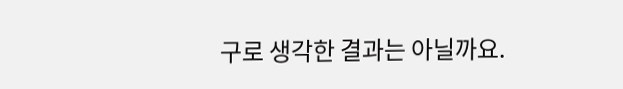구로 생각한 결과는 아닐까요.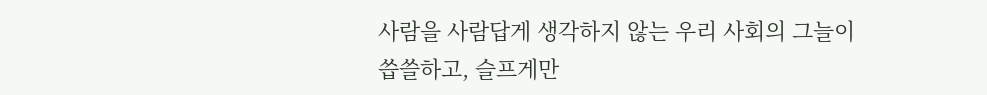사람을 사람답게 생각하지 않는 우리 사회의 그늘이 씁쓸하고, 슬프게만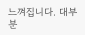느껴집니다. 대부분